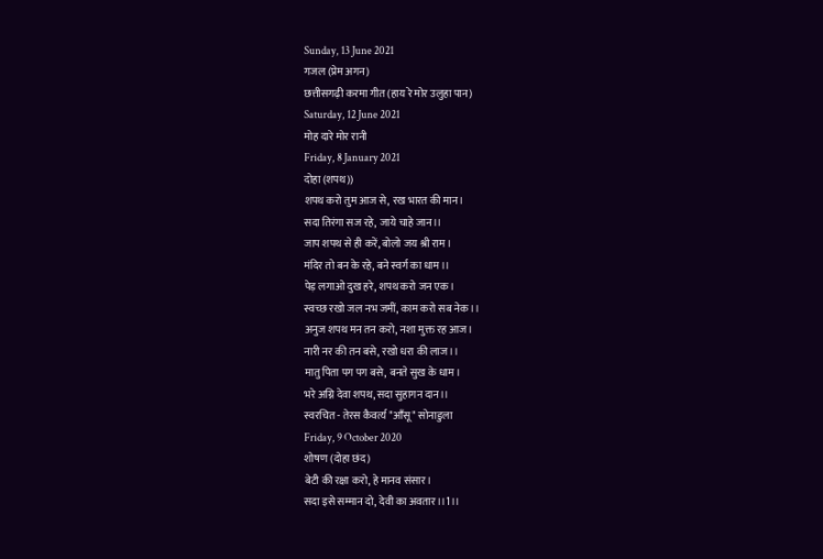Sunday, 13 June 2021
गजल (प्रेम अगन)
छत्तीसगढ़ी करमा गीत (हाय रे मोर उलुहा पान)
Saturday, 12 June 2021
मोह दारे मोर रानी
Friday, 8 January 2021
दोहा (शपथ))
शपथ करो तुम आज से, रख भारत की मान।
सदा तिरंगा सज रहे, जाये चाहे जान।।
जाप शपथ से ही करें, बोलो जय श्री राम।
मंदिर तो बन के रहे, बने स्वर्ग का धाम।।
पेड़ लगाओ दुख हरे, शपथ करो जन एक।
स्वच्छ रखो जल नभ जमीं, काम करो सब नेक।।
अनुज शपथ मन तन करो, नशा मुक्त रह आज।
नारी नर की तन बसे, रखो धरा की लाज।।
मातु पिता पग पग बसे, बनते सुख के धाम।
भरे अग्नि देवा शपथ, सदा सुहागन दान।।
स्वरचित - तेरस कैवर्त्य "आँसू" सोनाडुला
Friday, 9 October 2020
शोषण (दोहा छंद)
बेटी की रक्षा करो, हे मानव संसार।
सदा इसे सम्मान दो, देवी का अवतार।।1।।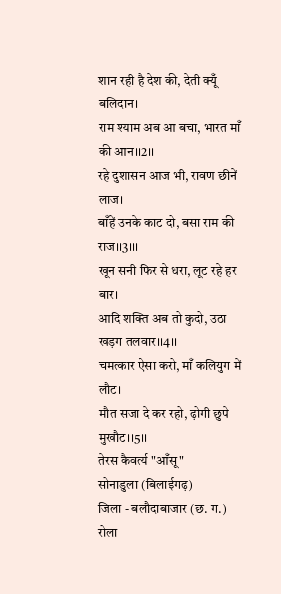शान रही है देश की, देती क्यूँ बलिदान।
राम श्याम अब आ बचा, भारत माँ की आन।।2।।
रहे दुशासन आज भी, रावण छीनें लाज।
बाँहें उनके काट दो, बसा राम की राज।।3।।।
खून सनी फिर से धरा, लूट रहे हर बार।
आदि शक्ति अब तो कुदो, उठा खड़ग तलवार।।4।।
चमत्कार ऐसा करो, माँ कलियुग में लौट।
मौत सजा दे कर रहो, ढ़ोगी छुपे मुखौट।।5।।
तेरस कैवर्त्य "आँसू"
सोनाडुला (बिलाईगढ़)
जिला - बलौदाबाजार (छ. ग.)
रोला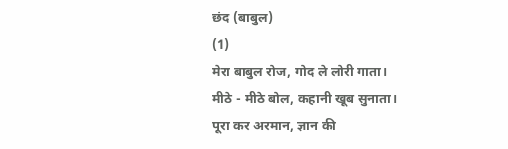छंद (बाबुल)
(1)
मेरा बाबुल रोज, गोद ले लोरी गाता।
मीठे - मीठे बोल, कहानी खूब सुनाता।
पूरा कर अरमान, ज्ञान की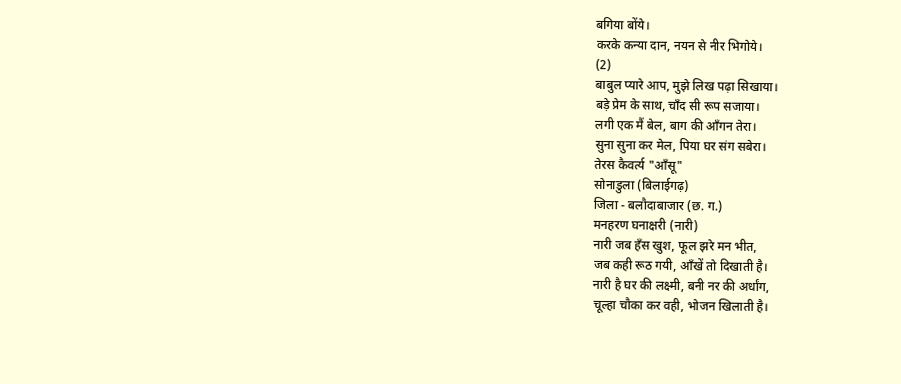बगिया बोंये।
करके कन्या दान, नयन से नीर भिगोये।
(2)
बाबुल प्यारे आप, मुझे लिख पढ़ा सिखाया।
बड़े प्रेम के साथ, चाँद सी रूप सजाया।
लगी एक मैं बेल, बाग की आँगन तेरा।
सुना सुना कर मेल, पिया घर संग सबेरा।
तेरस कैवर्त्य "आँसू"
सोनाडुला (बिलाईगढ़)
जिला - बलौदाबाजार (छ. ग.)
मनहरण घनाक्षरी (नारी)
नारी जब हँस खुश, फूल झरे मन भीत,
जब कही रूठ गयी, आँखें तो दिखाती है।
नारी है घर की लक्ष्मी, बनी नर की अर्धांग,
चूल्हा चौका कर वही, भोजन खिलाती है।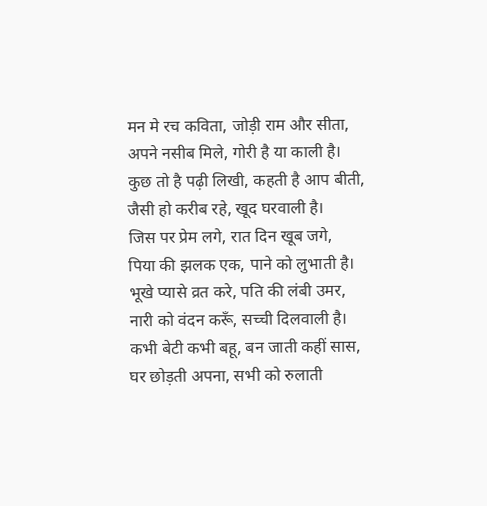मन मे रच कविता, जोड़ी राम और सीता,
अपने नसीब मिले, गोरी है या काली है।
कुछ तो है पढ़ी लिखी, कहती है आप बीती,
जैसी हो करीब रहे, खूद घरवाली है।
जिस पर प्रेम लगे, रात दिन खूब जगे,
पिया की झलक एक, पाने को लुभाती है।
भूखे प्यासे व्रत करे, पति की लंबी उमर,
नारी को वंदन करूँ, सच्ची दिलवाली है।
कभी बेटी कभी बहू, बन जाती कहीं सास,
घर छोड़ती अपना, सभी को रुलाती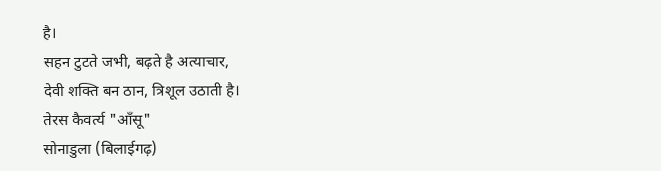है।
सहन टुटते जभी, बढ़ते है अत्याचार,
देवी शक्ति बन ठान, त्रिशूल उठाती है।
तेरस कैवर्त्य "आँसू"
सोनाडुला (बिलाईगढ़)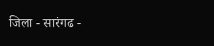जिला - सारंगढ -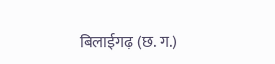बिलाईगढ़ (छ. ग.)